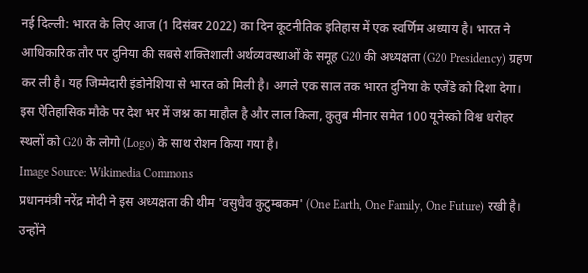नई दिल्ली: भारत के लिए आज (1 दिसंबर 2022) का दिन कूटनीतिक इतिहास में एक स्वर्णिम अध्याय है। भारत ने आधिकारिक तौर पर दुनिया की सबसे शक्तिशाली अर्थव्यवस्थाओं के समूह G20 की अध्यक्षता (G20 Presidency) ग्रहण कर ली है। यह जिम्मेदारी इंडोनेशिया से भारत को मिली है। अगले एक साल तक भारत दुनिया के एजेंडे को दिशा देगा। इस ऐतिहासिक मौके पर देश भर में जश्न का माहौल है और लाल किला, कुतुब मीनार समेत 100 यूनेस्को विश्व धरोहर स्थलों को G20 के लोगो (Logo) के साथ रोशन किया गया है।
Image Source: Wikimedia Commons
प्रधानमंत्री नरेंद्र मोदी ने इस अध्यक्षता की थीम 'वसुधैव कुटुम्बकम' (One Earth, One Family, One Future) रखी है। उन्होंने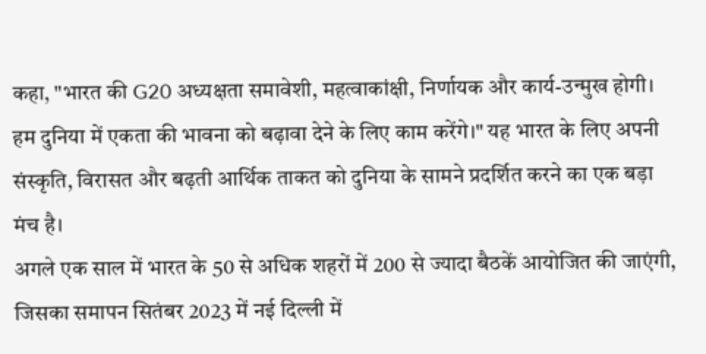कहा, "भारत की G20 अध्यक्षता समावेशी, महत्वाकांक्षी, निर्णायक और कार्य-उन्मुख होगी। हम दुनिया में एकता की भावना को बढ़ावा देने के लिए काम करेंगे।" यह भारत के लिए अपनी संस्कृति, विरासत और बढ़ती आर्थिक ताकत को दुनिया के सामने प्रदर्शित करने का एक बड़ा मंच है।
अगले एक साल में भारत के 50 से अधिक शहरों में 200 से ज्यादा बैठकें आयोजित की जाएंगी, जिसका समापन सितंबर 2023 में नई दिल्ली में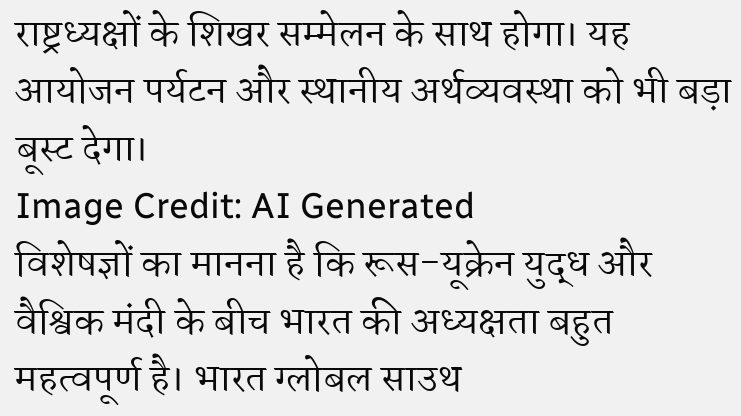राष्ट्रध्यक्षों के शिखर सम्मेलन के साथ होगा। यह आयोजन पर्यटन और स्थानीय अर्थव्यवस्था को भी बड़ा बूस्ट देगा।
Image Credit: AI Generated
विशेषज्ञों का मानना है कि रूस-यूक्रेन युद्ध और वैश्विक मंदी के बीच भारत की अध्यक्षता बहुत महत्वपूर्ण है। भारत ग्लोबल साउथ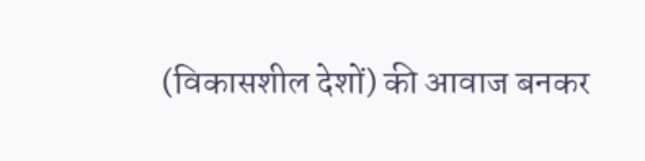(विकासशील देशों) की आवाज बनकर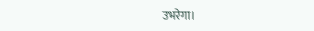उभरेगा।